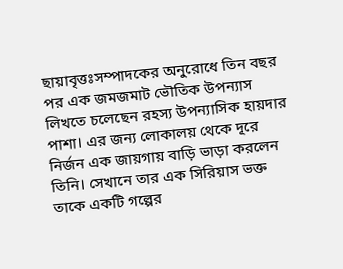ছায়াবৃত্তঃসম্পাদকের অনুরোধে তিন বছর পর এক জমজমাট ভৌতিক উপন্যাস লিখতে চলেছেন রহস্য উপন্যাসিক হায়দার পাশা। এর জন্য লোকালয় থেকে দূরে নির্জন এক জায়গায় বাড়ি ভাড়া করলেন তিনি। সেখানে তার এক সিরিয়াস ভক্ত তাকে একটি গল্পের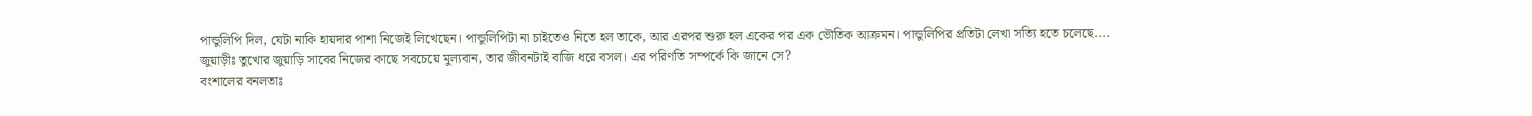পান্ডুলিপি দিল, যেটা নাকি হায়দার পাশা নিজেই লিখেছেন। পান্ডুলিপিটা না চাইতেও নিতে হল তাকে, আর এরপর শুরু হল একের পর এক ভৌতিক আক্রমন। পান্ডুলিপির প্রতিটা লেখা সত্যি হতে চলেছে....
জুয়াড়ীঃ তুখোর জুয়াড়ি সাবের নিজের কাছে সবচেয়ে মুল্যবান, তার জীবনটাই বাজি ধরে বসল। এর পরিণতি সম্পর্কে কি জানে সে?
বংশালের বনলতাঃ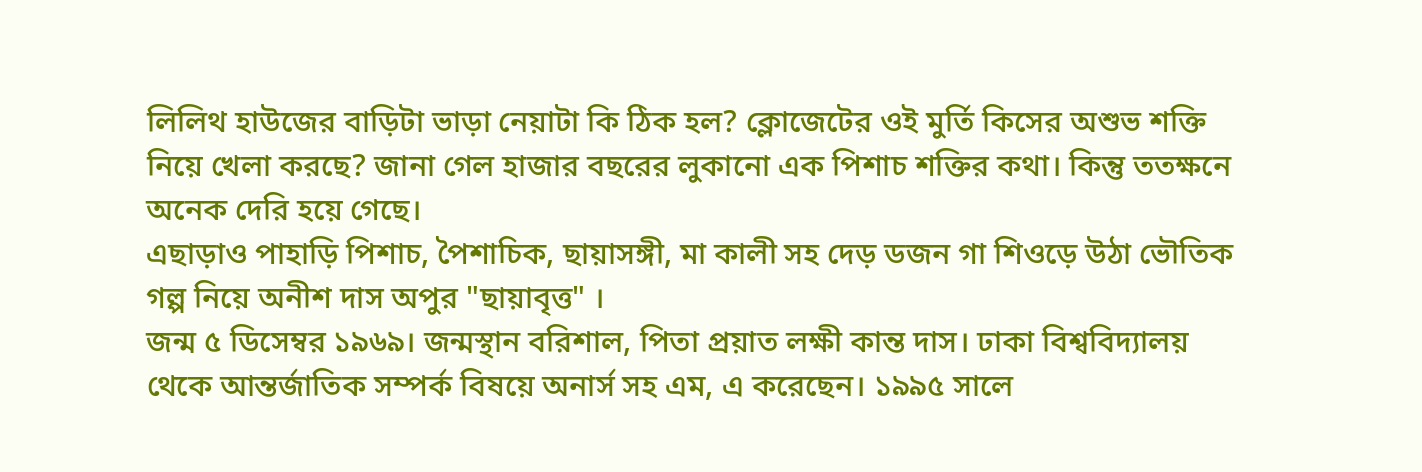লিলিথ হাউজের বাড়িটা ভাড়া নেয়াটা কি ঠিক হল? ক্লোজেটের ওই মুর্তি কিসের অশুভ শক্তি নিয়ে খেলা করছে? জানা গেল হাজার বছরের লুকানো এক পিশাচ শক্তির কথা। কিন্তু ততক্ষনে অনেক দেরি হয়ে গেছে।
এছাড়াও পাহাড়ি পিশাচ, পৈশাচিক, ছায়াসঙ্গী, মা কালী সহ দেড় ডজন গা শিওড়ে উঠা ভৌতিক গল্প নিয়ে অনীশ দাস অপুর "ছায়াবৃত্ত" ।
জন্ম ৫ ডিসেম্বর ১৯৬৯। জন্মস্থান বরিশাল, পিতা প্ৰয়াত লক্ষী কান্ত দাস। ঢাকা বিশ্ববিদ্যালয় থেকে আন্তর্জাতিক সম্পর্ক বিষয়ে অনার্স সহ এম, এ করেছেন। ১৯৯৫ সালে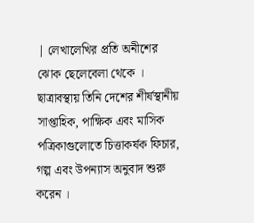| লেখালেখির প্রতি অনীশের ঝোক ছেলেবেলা থেকে । ছাত্রাবস্থায় তিনি দেশের শীর্ষস্থানীয় সাপ্তাহিক, পাক্ষিক এবং মাসিক পত্রিকাগুলোতে চিত্তাকর্ষক ফিচার, গল্প এবং উপন্যাস অনুবাদ শুরু করেন ।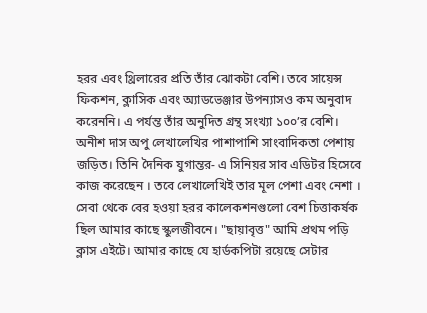হরর এবং থ্রিলারের প্রতি তাঁর ঝোকটা বেশি। তবে সায়েন্স ফিকশন, ক্লাসিক এবং অ্যাডভেঞ্জার উপন্যাসও কম অনুবাদ করেননি। এ পর্যন্ত তাঁর অনুদিত গ্ৰন্থ সংখ্যা ১০০’র বেশি। অনীশ দাস অপু লেখালেখির পাশাপাশি সাংবাদিকতা পেশায় জড়িত। তিনি দৈনিক যুগান্তর- এ সিনিয়র সাব এডিটর হিসেবে কাজ করেছেন । তবে লেখালেখিই তার মূল পেশা এবং নেশা ।
সেবা থেকে বের হওয়া হরর কালেকশনগুলো বেশ চিত্তাকর্ষক ছিল আমার কাছে স্কুলজীবনে। "ছায়াবৃত্ত" আমি প্রথম পড়ি ক্লাস এইটে। আমার কাছে যে হার্ডকপিটা রয়েছে সেটার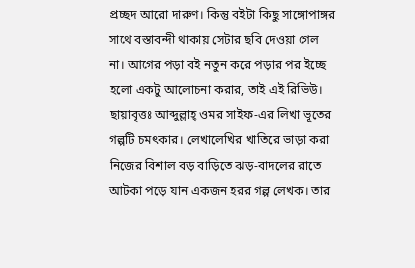প্রচ্ছদ আরো দারুণ। কিন্তু বইটা কিছু সাঙ্গোপাঙ্গর সাথে বস্তাবন্দী থাকায় সেটার ছবি দেওয়া গেল না। আগের পড়া বই নতুন করে পড়ার পর ইচ্ছে হলো একটু আলোচনা করার, তাই এই রিভিউ।
ছায়াবৃত্তঃ আব্দুল্লাহ্ ওমর সাইফ-এর লিখা ভূতের গল্পটি চমৎকার। লেখালেখির খাতিরে ভাড়া করা নিজের বিশাল বড় বাড়িতে ঝড়-বাদলের রাতে আটকা পড়ে যান একজন হরর গল্প লেখক। তার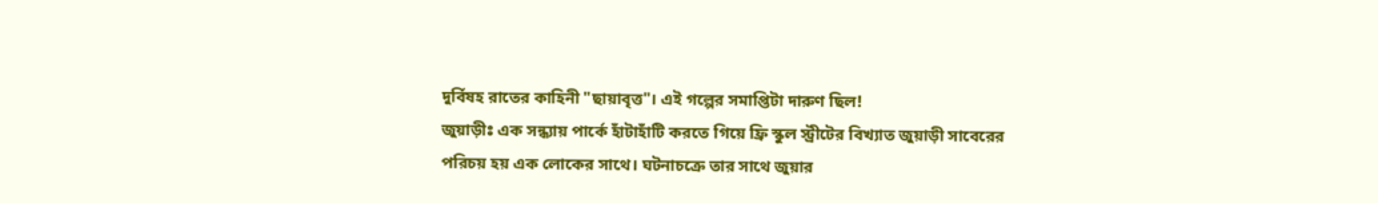দুর্বিষহ রাতের কাহিনী "ছায়াবৃত্ত"। এই গল্পের সমাপ্তিটা দারুণ ছিল!
জুয়াড়ীঃ এক সন্ধ্যায় পার্কে হাঁটাহাঁটি করতে গিয়ে ফ্রি স্কুল স্ট্রীটের বিখ্যাত জুয়াড়ী সাবেরের পরিচয় হয় এক লোকের সাথে। ঘটনাচক্রে তার সাথে জুয়ার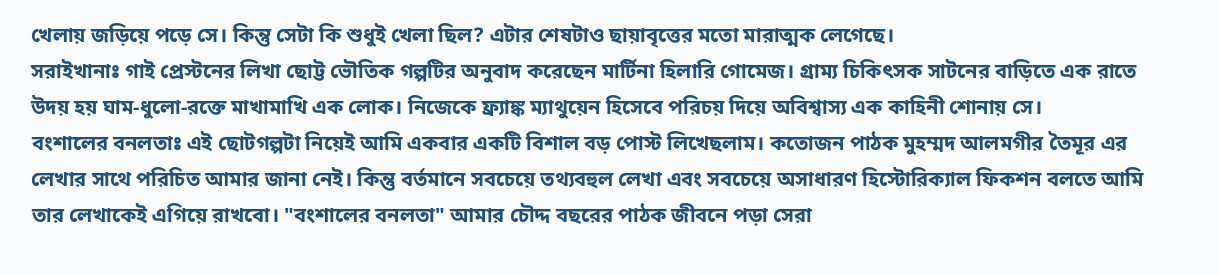খেলায় জড়িয়ে পড়ে সে। কিন্তু সেটা কি শুধুই খেলা ছিল? এটার শেষটাও ছায়াবৃত্তের মতো মারাত্মক লেগেছে।
সরাইখানাঃ গাই প্রেস্টনের লিখা ছোট্ট ভৌতিক গল্পটির অনুবাদ করেছেন মার্টিনা হিলারি গোমেজ। গ্রাম্য চিকিৎসক সাটনের বাড়িতে এক রাতে উদয় হয় ঘাম-ধুলো-রক্তে মাখামাখি এক লোক। নিজেকে ফ্র্যাঙ্ক ম্যাথুয়েন হিসেবে পরিচয় দিয়ে অবিশ্বাস্য এক কাহিনী শোনায় সে।
বংশালের বনলতাঃ এই ছোটগল্পটা নিয়েই আমি একবার একটি বিশাল বড় পোস্ট লিখেছলাম। কতোজন পাঠক মুহম্মদ আলমগীর তৈমূর এর লেখার সাথে পরিচিত আমার জানা নেই। কিন্তু বর্তমানে সবচেয়ে তথ্যবহুল লেখা এবং সবচেয়ে অসাধারণ হিস্টোরিক্যাল ফিকশন বলতে আমি তার লেখাকেই এগিয়ে রাখবো। "বংশালের বনলতা" আমার চৌদ্দ বছরের পাঠক জীবনে পড়া সেরা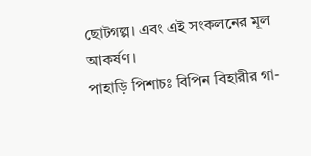ছোটগল্প। এবং এই সংকলনের মূল আকর্ষণ।
পাহাড়ি পিশাচঃ বিপিন বিহারীর গা-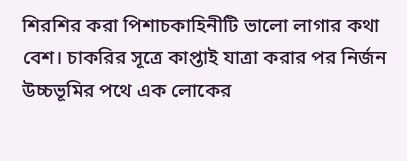শিরশির করা পিশাচকাহিনীটি ভালো লাগার কথা বেশ। চাকরির সূত্রে কাপ্তাই যাত্রা করার পর নির্জন উচ্চভূমির পথে এক লোকের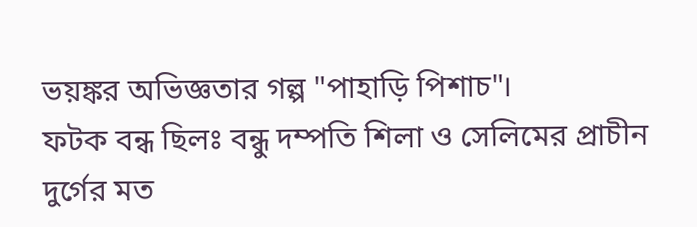ভয়ঙ্কর অভিজ্ঞতার গল্প "পাহাড়ি পিশাচ"।
ফটক বন্ধ ছিলঃ বন্ধু দম্পতি শিলা ও সেলিমের প্রাচীন দুর্গের মত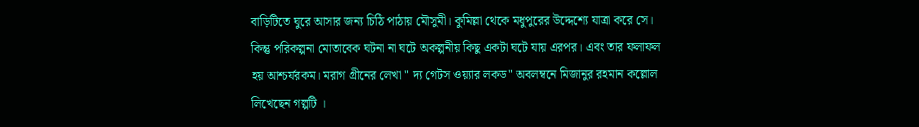বাড়িটিতে ঘুরে আসার জন্য চিঠি পাঠায় মৌসুমী। কুমিল্লা থেকে মধুপুরের উদ্দেশ্যে যাত্রা করে সে। কিন্তু পরিকল্পনা মোতাবেক ঘটনা না ঘটে অকল্পনীয় কিছু একটা ঘটে যায় এরপর। এবং তার ফলাফল হয় আশ্চর্যরকম। মরাগ গ্রীনের লেখা " দ্য গেটস ওয়্যার লকড" অবলম্বনে মিজানুর রহমান কল্লোল লিখেছেন গল্পটি ।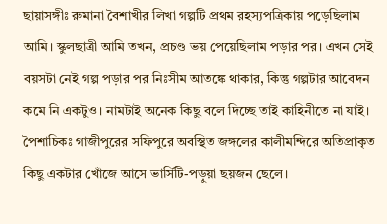ছায়াসঙ্গীঃ রুমানা বৈশাখীর লিখা গল্পটি প্রথম রহস্যপত্রিকায় পড়েছিলাম আমি। স্কুলছাত্রী আমি তখন, প্রচণ্ড ভয় পেয়েছিলাম পড়ার পর। এখন সেই বয়সটা নেই গল্প পড়ার পর নিঃসীম আতঙ্কে থাকার, কিন্তু গল্পটার আবেদন কমে নি একটুও। নামটাই অনেক কিছু বলে দিচ্ছে তাই কাহিনীতে না যাই।
পৈশাচিকঃ গাজীপুরের সফিপুরে অবস্থিত জঙ্গলের কালীমন্দিরে অতিপ্রাকৃত কিছু একটার খোঁজে আসে ভার্সিটি-পড়ুয়া ছয়জন ছেলে।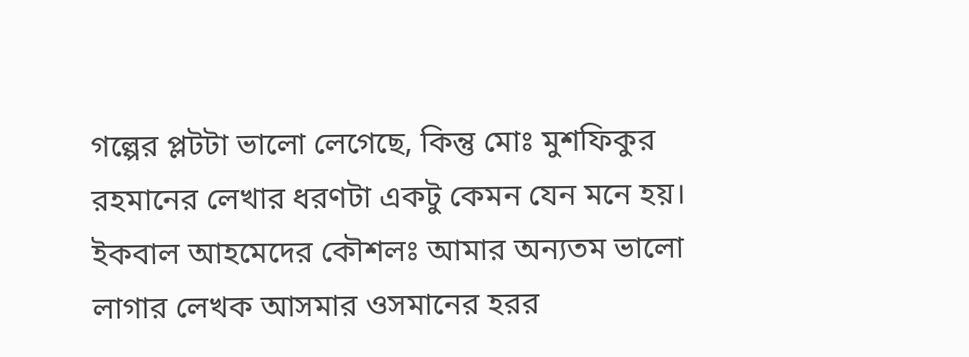গল্পের প্লটটা ভালো লেগেছে, কিন্তু মোঃ মুশফিকুর রহমানের লেখার ধরণটা একটু কেমন যেন মনে হয়।
ইকবাল আহমেদের কৌশলঃ আমার অন্যতম ভালো লাগার লেখক আসমার ওসমানের হরর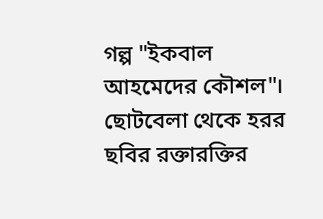গল্প "ইকবাল আহমেদের কৌশল"। ছোটবেলা থেকে হরর ছবির রক্তারক্তির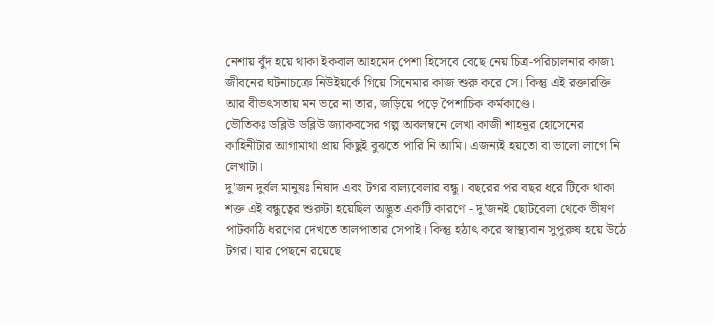নেশায় বুঁদ হয়ে থাকা ইকবাল আহমেদ পেশা হিসেবে বেছে নেয় চিত্র-পরিচালনার কাজ৷ জীবনের ঘটনাচক্রে নিউইয়র্কে গিয়ে সিনেমার কাজ শুরু করে সে। কিন্তু এই রক্তারক্তি আর বীভৎসতায় মন ভরে না তার, জড়িয়ে পড়ে পৈশাচিক কর্মকাণ্ডে।
ভৌতিকঃ ডব্লিউ ডব্লিউ জ্যাকবসের গল্প অবলম্বনে লেখা কাজী শাহনূর হোসেনের কাহিনীটার আগামাথা প্রায় কিছুই বুঝতে পারি নি আমি। এজন্যই হয়তো বা ভালো লাগে নি লেখাটা।
দু'জন দুর্বল মানুষঃ নিষাদ এবং টগর বাল্যবেলার বন্ধু। বছরের পর বছর ধরে টিকে থাকা শক্ত এই বন্ধুত্বের শুরুটা হয়েছিল অদ্ভুত একটি কারণে - দু'জনই ছোটবেলা থেকে ভীষণ পাটকাঠি ধরণের দেখতে তালপাতার সেপাই। কিন্তু হঠাৎ করে স্বাস্থ্যবান সুপুরুষ হয়ে উঠে টগর। যার পেছনে রয়েছে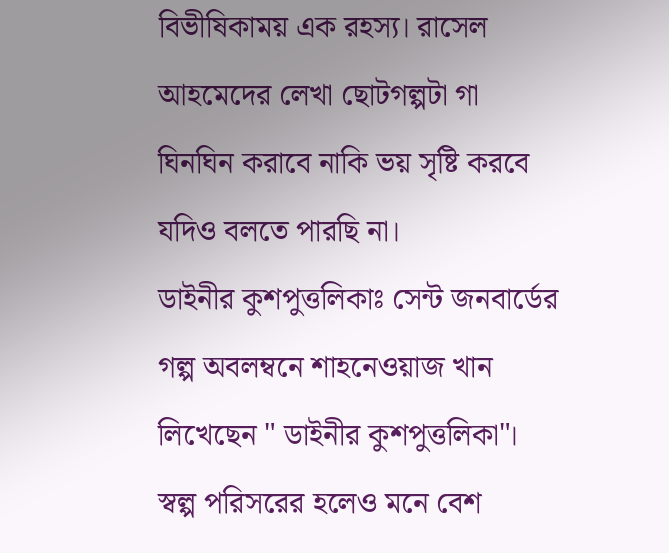বিভীষিকাময় এক রহস্য। রাসেল আহমেদের লেখা ছোটগল্পটা গা ঘিনঘিন করাবে নাকি ভয় সৃষ্টি করবে যদিও বলতে পারছি না।
ডাইনীর কুশপুত্তলিকাঃ সেন্ট জনবার্ডের গল্প অবলম্বনে শাহনেওয়াজ খান লিখেছেন " ডাইনীর কুশপুত্তলিকা"। স্বল্প পরিসরের হলেও মনে বেশ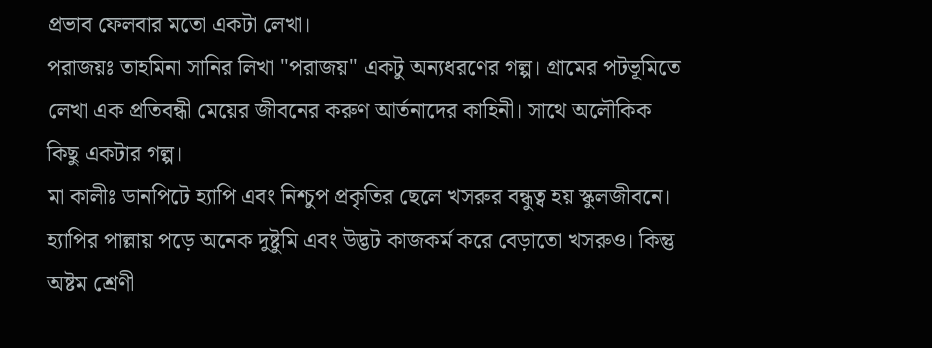প্রভাব ফেলবার মতো একটা লেখা।
পরাজয়ঃ তাহমিনা সানির লিখা "পরাজয়" একটু অন্যধরণের গল্প। গ্রামের পটভূমিতে লেখা এক প্রতিবন্ধী মেয়ের জীবনের করুণ আর্তনাদের কাহিনী। সাথে অলৌকিক কিছু একটার গল্প।
মা কালীঃ ডানপিটে হ্যাপি এবং নিশ্চুপ প্রকৃতির ছেলে খসরুর বন্ধুত্ব হয় স্কুলজীবনে। হ্যাপির পাল্লায় পড়ে অনেক দুষ্টুমি এবং উদ্ভট কাজকর্ম করে বেড়াতো খসরুও। কিন্তু অষ্টম শ্রেণী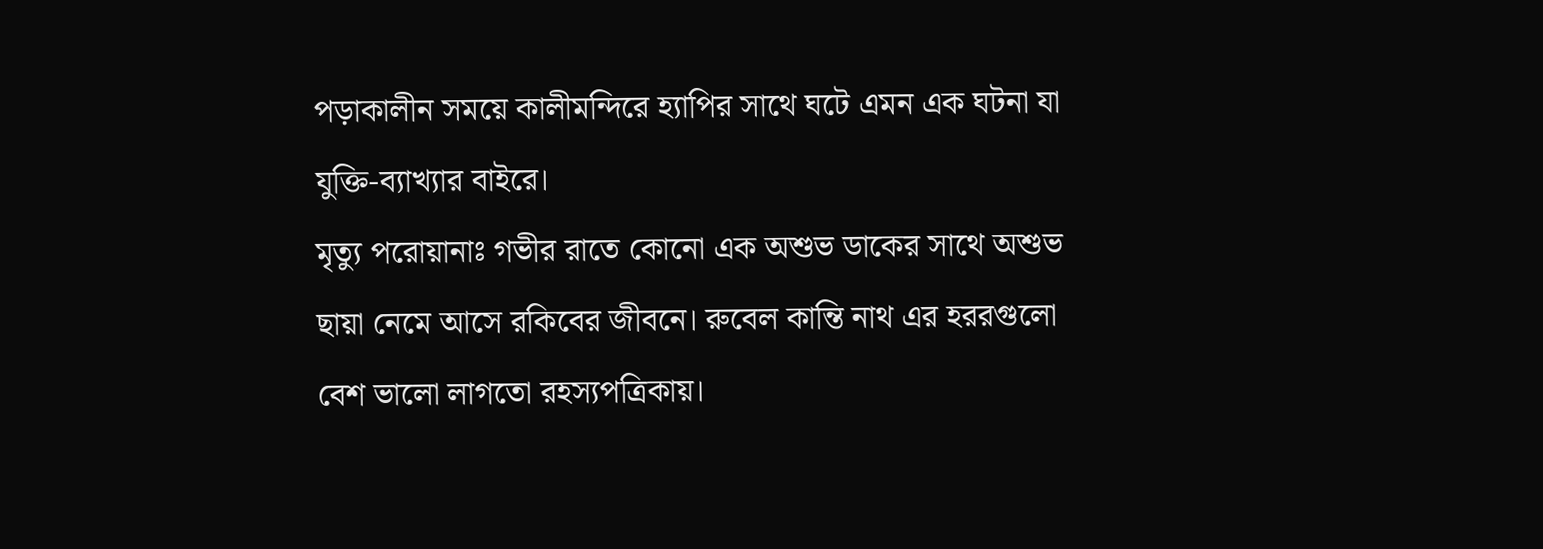পড়াকালীন সময়ে কালীমন্দিরে হ্যাপির সাথে ঘটে এমন এক ঘটনা যা যুক্তি-ব্যাখ্যার বাইরে।
মৃত্যু পরোয়ানাঃ গভীর রাতে কোনো এক অশুভ ডাকের সাথে অশুভ ছায়া নেমে আসে রকিবের জীবনে। রুবেল কান্তি নাথ এর হররগুলো বেশ ভালো লাগতো রহস্যপত্রিকায়।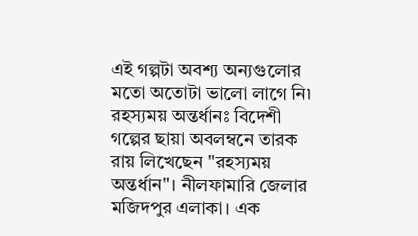এই গল্পটা অবশ্য অন্যগুলোর মতো অতোটা ভালো লাগে নি৷
রহস্যময় অন্তর্ধানঃ বিদেশী গল্পের ছায়া অবলম্বনে তারক রায় লিখেছেন "রহস্যময় অন্তর্ধান"। নীলফামারি জেলার মজিদপুর এলাকা। এক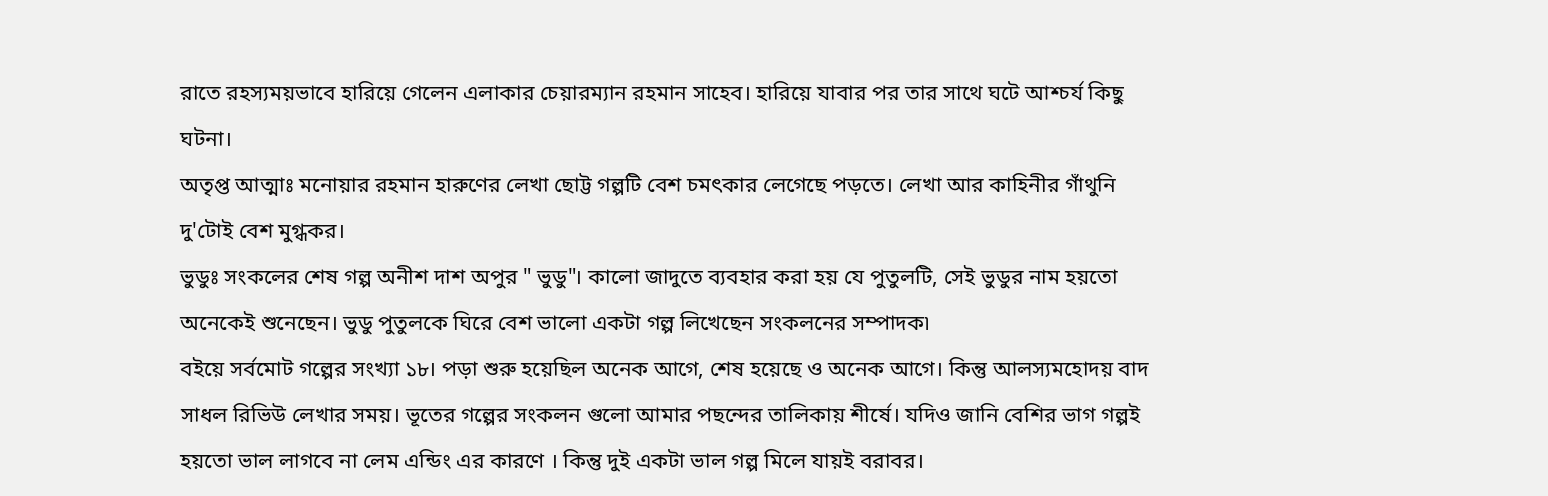রাতে রহস্যময়ভাবে হারিয়ে গেলেন এলাকার চেয়ারম্যান রহমান সাহেব। হারিয়ে যাবার পর তার সাথে ঘটে আশ্চর্য কিছু ঘটনা।
অতৃপ্ত আত্মাঃ মনোয়ার রহমান হারুণের লেখা ছোট্ট গল্পটি বেশ চমৎকার লেগেছে পড়তে। লেখা আর কাহিনীর গাঁথুনি দু'টোই বেশ মুগ্ধকর।
ভুডুঃ সংকলের শেষ গল্প অনীশ দাশ অপুর " ভুডু"। কালো জাদুতে ব্যবহার করা হয় যে পুতুলটি, সেই ভুডুর নাম হয়তো অনেকেই শুনেছেন। ভুডু পুতুলকে ঘিরে বেশ ভালো একটা গল্প লিখেছেন সংকলনের সম্পাদক৷
বইয়ে সর্বমোট গল্পের সংখ্যা ১৮। পড়া শুরু হয়েছিল অনেক আগে, শেষ হয়েছে ও অনেক আগে। কিন্তু আলস্যমহোদয় বাদ সাধল রিভিউ লেখার সময়। ভূতের গল্পের সংকলন গুলো আমার পছন্দের তালিকায় শীর্ষে। যদিও জানি বেশির ভাগ গল্পই হয়তো ভাল লাগবে না লেম এন্ডিং এর কারণে । কিন্তু দুই একটা ভাল গল্প মিলে যায়ই বরাবর।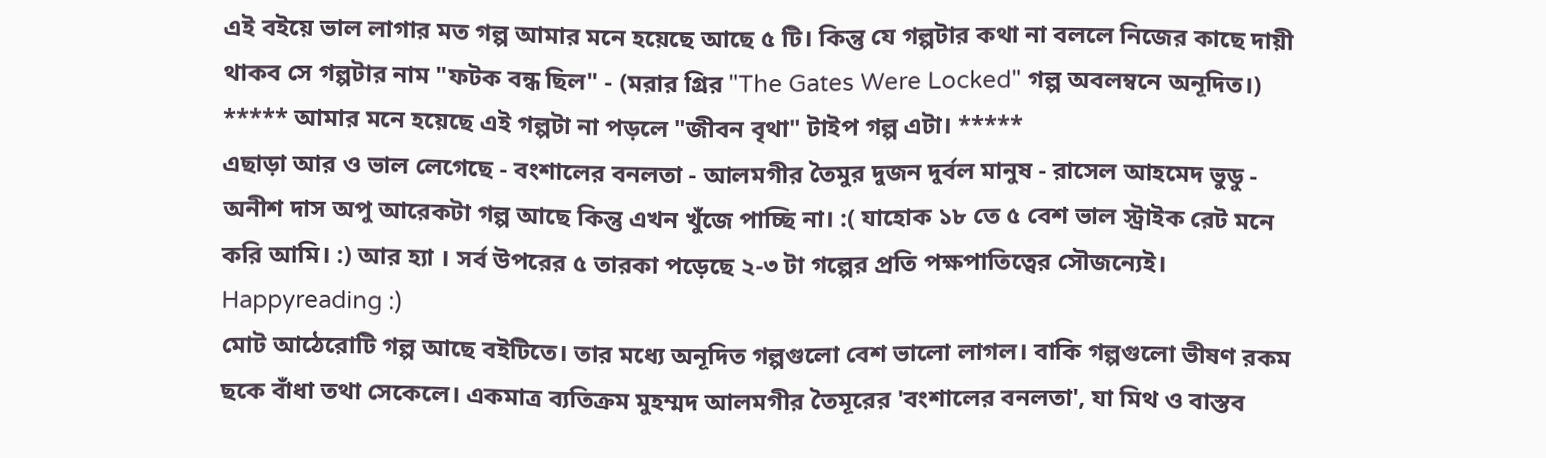এই বইয়ে ভাল লাগার মত গল্প আমার মনে হয়েছে আছে ৫ টি। কিন্তু যে গল্পটার কথা না বললে নিজের কাছে দায়ী থাকব সে গল্পটার নাম "ফটক বন্ধ ছিল" - (মরার গ্রির "The Gates Were Locked" গল্প অবলম্বনে অনূদিত।) ***** আমার মনে হয়েছে এই গল্পটা না পড়লে "জীবন বৃথা" টাইপ গল্প এটা। *****
এছাড়া আর ও ভাল লেগেছে - বংশালের বনলতা - আলমগীর তৈমুর দুজন দুর্বল মানুষ - রাসেল আহমেদ ভুডু - অনীশ দাস অপু আরেকটা গল্প আছে কিন্তু এখন খুঁজে পাচ্ছি না। :( যাহোক ১৮ তে ৫ বেশ ভাল স্ট্রাইক রেট মনে করি আমি। :) আর হ্যা । সর্ব উপরের ৫ তারকা পড়েছে ২-৩ টা গল্পের প্রতি পক্ষপাতিত্বের সৌজন্যেই। Happyreading :)
মোট আঠেরোটি গল্প আছে বইটিতে। তার মধ্যে অনূদিত গল্পগুলো বেশ ভালো লাগল। বাকি গল্পগুলো ভীষণ রকম ছকে বাঁধা তথা সেকেলে। একমাত্র ব্যতিক্রম মুহম্মদ আলমগীর তৈমূরের 'বংশালের বনলতা', যা মিথ ও বাস্তব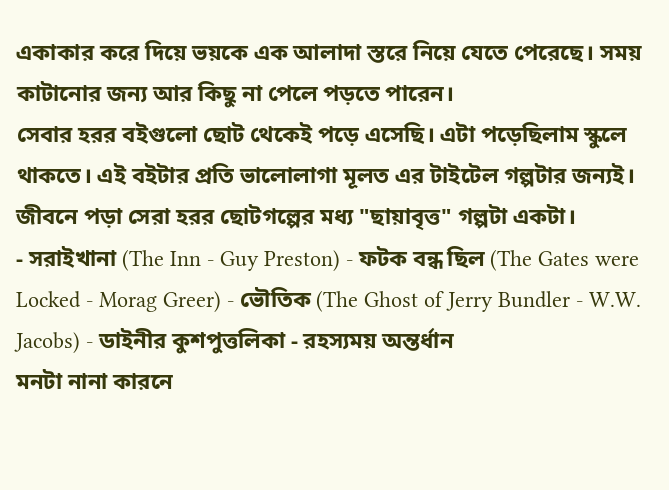একাকার করে দিয়ে ভয়কে এক আলাদা স্তরে নিয়ে যেতে পেরেছে। সময় কাটানোর জন্য আর কিছু না পেলে পড়তে পারেন।
সেবার হরর বইগুলো ছোট থেকেই পড়ে এসেছি। এটা পড়েছিলাম স্কুলে থাকতে। এই বইটার প্রতি ভালোলাগা মূলত এর টাইটেল গল্পটার জন্যই। জীবনে পড়া সেরা হরর ছোটগল্পের মধ্য "ছায়াবৃত্ত" গল্পটা একটা।
- সরাইখানা (The Inn - Guy Preston) - ফটক বন্ধ ছিল (The Gates were Locked - Morag Greer) - ভৌতিক (The Ghost of Jerry Bundler - W.W. Jacobs) - ডাইনীর কুশপুত্তলিকা - রহস্যময় অন্তর্ধান
মনটা নানা কারনে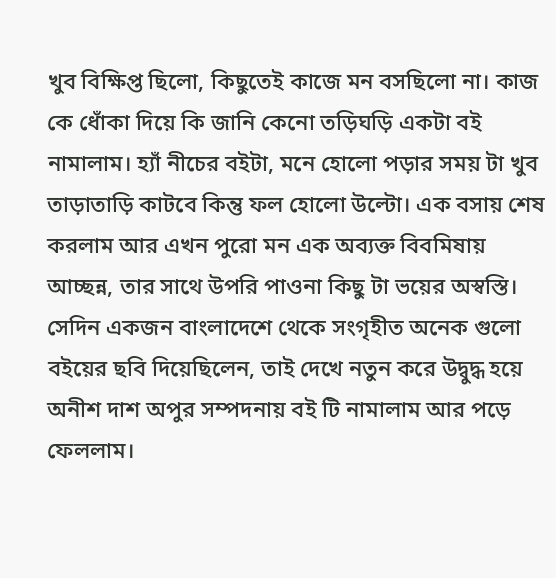খুব বিক্ষিপ্ত ছিলো, কিছুতেই কাজে মন বসছিলো না। কাজ কে ধোঁকা দিয়ে কি জানি কেনো তড়িঘড়ি একটা বই নামালাম। হ্যাঁ নীচের বইটা, মনে হোলো পড়ার সময় টা খুব তাড়াতাড়ি কাটবে কিন্তু ফল হোলো উল্টো। এক বসায় শেষ করলাম আর এখন পুরো মন এক অব্যক্ত বিবমিষায় আচ্ছন্ন, তার সাথে উপরি পাওনা কিছু টা ভয়ের অস্বস্তি। সেদিন একজন বাংলাদেশে থেকে সংগৃহীত অনেক গুলো বইয়ের ছবি দিয়েছিলেন, তাই দেখে নতুন করে উদ্বুদ্ধ হয়ে অনীশ দাশ অপুর সম্পদনায় বই টি নামালাম আর পড়ে ফেললাম।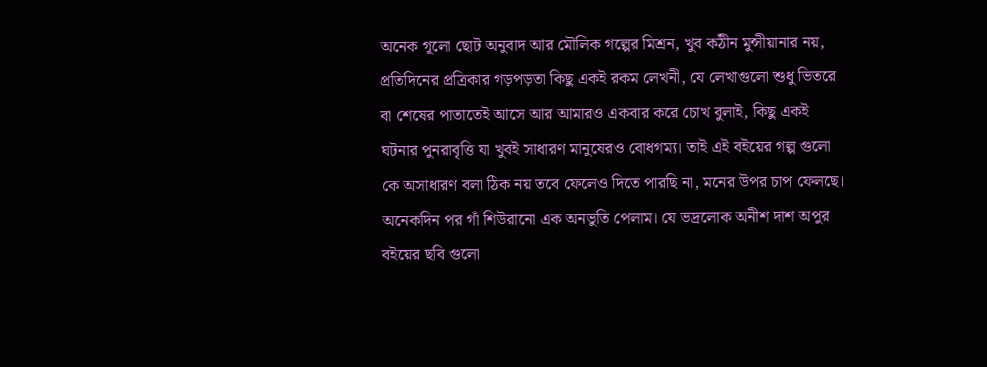অনেক গূলো ছোট অনুবাদ আর মৌলিক গল্পের মিশ্রন, খুব কঠীন মুন্সীয়ানার নয়, প্রতিদিনের প্রত্রিকার গড়পড়তা কিছু একই রকম লেখনী, যে লেখাগুলো শুধু ভিতরে বা শেষের পাতাতেই আসে আর আমারও একবার করে চোখ বুলাই, কিছু একই ঘটনার পুনরাবৃত্তি যা খুবই সাধারণ মানুষেরও বোধগম্য। তাই এই বইয়ের গল্প গুলো কে অসাধারণ বলা ঠিক নয় তবে ফেলেও দিতে পারছি না, মনের উপর চাপ ফেলছে। অনেকদিন পর গাঁ শিউরানো এক অনভুতি পেলাম। যে ভদ্রলোক অনীশ দাশ অপুর বইয়ের ছবি গুলো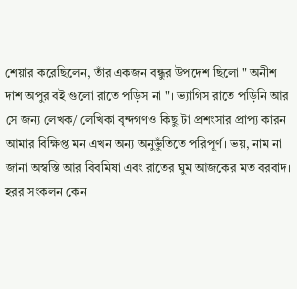শেয়ার করেছিলেন, তাঁর একজন বন্ধুর উপদেশ ছিলো " অনীশ দাশ অপুর বই গুলো রাতে পড়িস না "। ভ্যাগিস রাতে পড়িনি আর সে জন্য লেখক/ লেখিকা বৃন্দগণও কিছু টা প্রশংসার প্রাপ্য কারন আমার বিক্ষিপ্ত মন এখন অন্য অনুভুঁতিতে পরিপূর্ণ। ভয়, নাম না জানা অস্বস্তি আর বিবমিষা এবং রাতের ঘুম আজকের মত বরবাদ।
হরর সংকলন কেন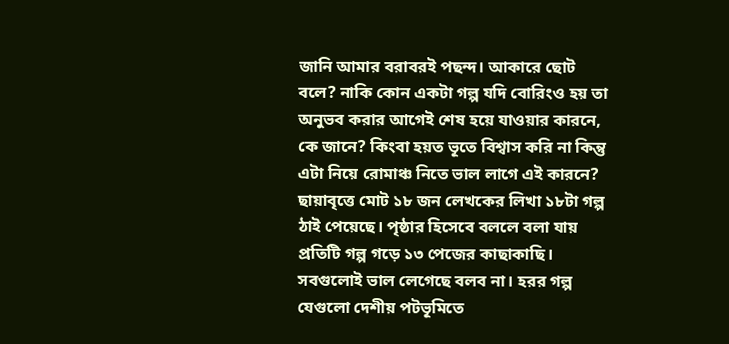জানি আমার বরাবরই পছন্দ। আকারে ছোট বলে? নাকি কোন একটা গল্প যদি বোরিংও হয় তা অনুভব করার আগেই শেষ হয়ে যাওয়ার কারনে, কে জানে? কিংবা হয়ত ভূতে বিশ্বাস করি না কিন্তু এটা নিয়ে রোমাঞ্চ নিতে ভাল লাগে এই কারনে?
ছায়াবৃত্তে মোট ১৮ জন লেখকের লিখা ১৮টা গল্প ঠাই পেয়েছে। পৃষ্ঠার হিসেবে বললে বলা যায় প্রতিটি গল্প গড়ে ১৩ পেজের কাছাকাছি। সবগুলোই ভাল লেগেছে বলব না। হরর গল্প যেগুলো দেশীয় পটভূমিতে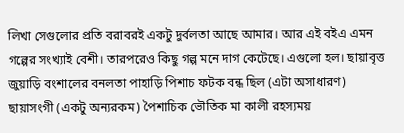লিখা সেগুলোর প্রতি বরাবরই একটু দুর্বলতা আছে আমার। আর এই বইএ এমন গল্পের সংখ্যাই বেশী। তারপরেও কিছু গল্প মনে দাগ কেটেছে। এগুলো হল। ছায়াবৃত্ত জুয়াড়ি বংশালের বনলতা পাহাড়ি পিশাচ ফটক বন্ধ ছিল (এটা অসাধারণ) ছায়াসংগী (একটু অন্যরকম) পৈশাচিক ভৌতিক মা কালী রহস্যময়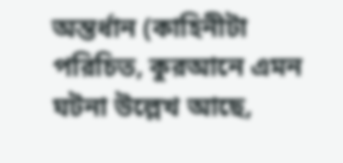অন্তর্ধান (কাহিনীটা পরিচিত, কুরআনে এমন ঘটনা উল্লেখ আছে,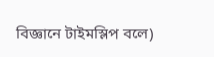বিজ্ঞানে টাইমস্লিপ বলে)